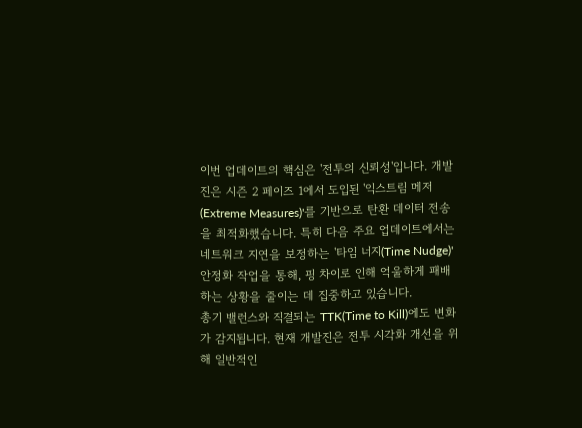이번 업데이트의 핵심은 '전투의 신뢰성'입니다. 개발진은 시즌 2 페이즈 1에서 도입된 '익스트림 메저(Extreme Measures)'를 기반으로 탄환 데이터 전송을 최적화했습니다. 특히 다음 주요 업데이트에서는 네트워크 지연을 보정하는 '타임 너지(Time Nudge)' 안정화 작업을 통해, 핑 차이로 인해 억울하게 패배하는 상황을 줄이는 데 집중하고 있습니다.
총기 밸런스와 직결되는 TTK(Time to Kill)에도 변화가 감지됩니다. 현재 개발진은 전투 시각화 개선을 위해 일반적인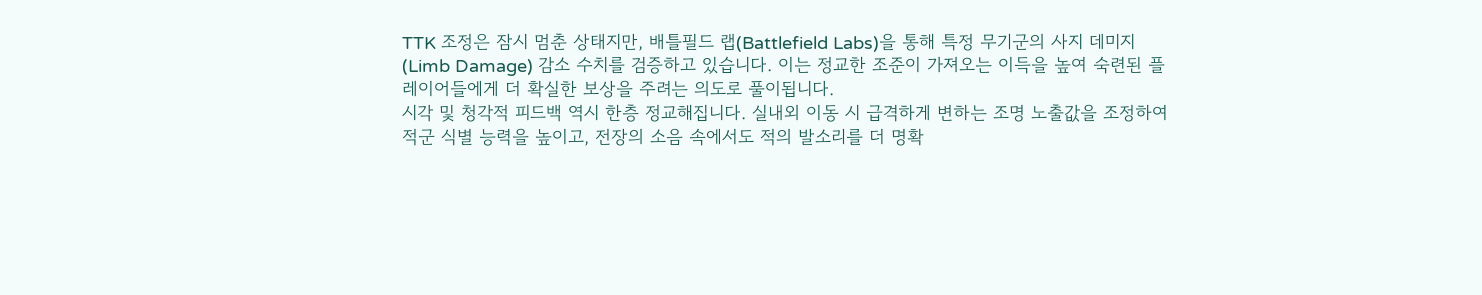TTK 조정은 잠시 멈춘 상태지만, 배틀필드 랩(Battlefield Labs)을 통해 특정 무기군의 사지 데미지(Limb Damage) 감소 수치를 검증하고 있습니다. 이는 정교한 조준이 가져오는 이득을 높여 숙련된 플레이어들에게 더 확실한 보상을 주려는 의도로 풀이됩니다.
시각 및 청각적 피드백 역시 한층 정교해집니다. 실내외 이동 시 급격하게 변하는 조명 노출값을 조정하여 적군 식별 능력을 높이고, 전장의 소음 속에서도 적의 발소리를 더 명확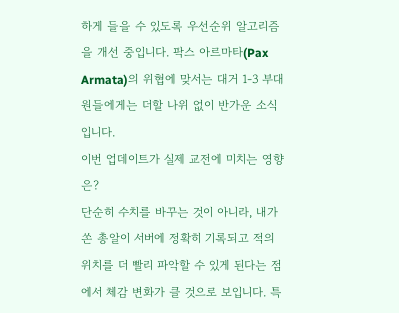하게 들을 수 있도록 우선순위 알고리즘을 개선 중입니다. 팍스 아르마타(Pax Armata)의 위협에 맞서는 대거 1-3 부대원들에게는 더할 나위 없이 반가운 소식입니다.
이번 업데이트가 실제 교전에 미치는 영향은?
단순히 수치를 바꾸는 것이 아니라, 내가 쏜 총알이 서버에 정확히 기록되고 적의 위치를 더 빨리 파악할 수 있게 된다는 점에서 체감 변화가 클 것으로 보입니다. 특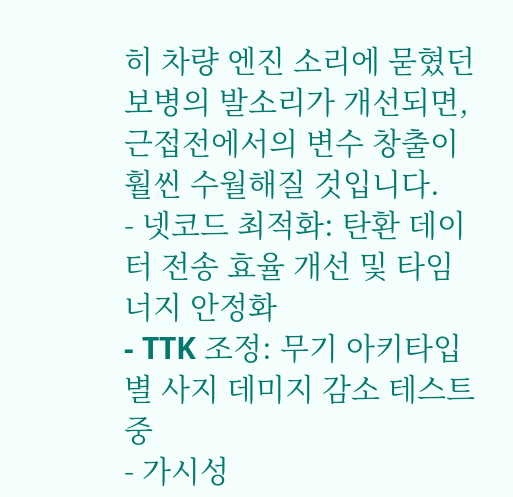히 차량 엔진 소리에 묻혔던 보병의 발소리가 개선되면, 근접전에서의 변수 창출이 훨씬 수월해질 것입니다.
- 넷코드 최적화: 탄환 데이터 전송 효율 개선 및 타임 너지 안정화
- TTK 조정: 무기 아키타입별 사지 데미지 감소 테스트 중
- 가시성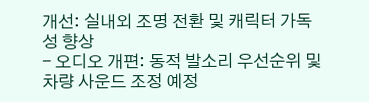개선: 실내외 조명 전환 및 캐릭터 가독성 향상
- 오디오 개편: 동적 발소리 우선순위 및 차량 사운드 조정 예정